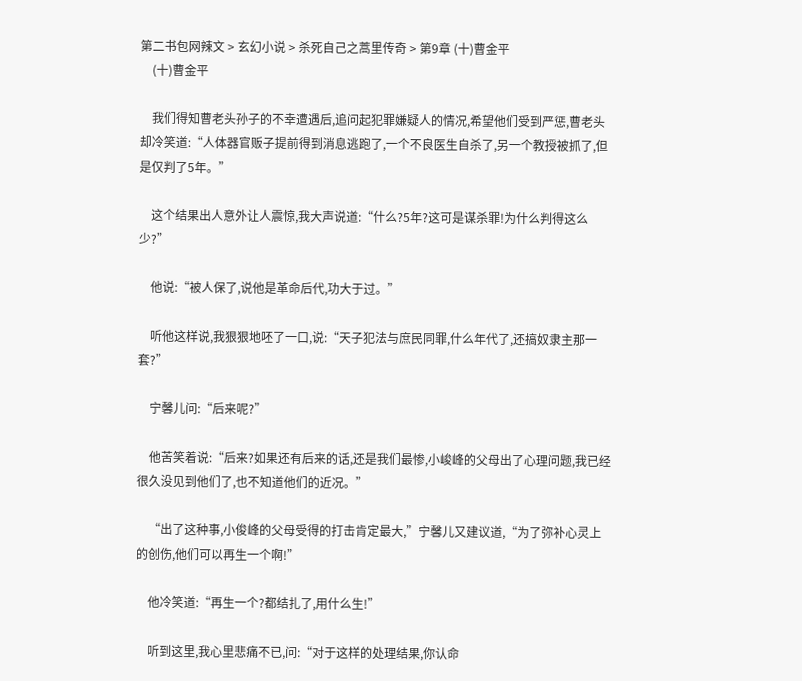第二书包网辣文 > 玄幻小说 > 杀死自己之蒿里传奇 > 第9章 (十)曹金平
    (十)曹金平

    我们得知曹老头孙子的不幸遭遇后,追问起犯罪嫌疑人的情况,希望他们受到严惩,曹老头却冷笑道:“人体器官贩子提前得到消息逃跑了,一个不良医生自杀了,另一个教授被抓了,但是仅判了5年。”

    这个结果出人意外让人震惊,我大声说道:“什么?5年?这可是谋杀罪!为什么判得这么少?”

    他说:“被人保了,说他是革命后代,功大于过。”

    听他这样说,我狠狠地呸了一口,说:“天子犯法与庶民同罪,什么年代了,还搞奴隶主那一套?”

    宁馨儿问:“后来呢?”

    他苦笑着说:“后来?如果还有后来的话,还是我们最惨,小峻峰的父母出了心理问题,我已经很久没见到他们了,也不知道他们的近况。”

    “出了这种事,小俊峰的父母受得的打击肯定最大,”宁馨儿又建议道,“为了弥补心灵上的创伤,他们可以再生一个啊!”

    他冷笑道:“再生一个?都结扎了,用什么生!”

    听到这里,我心里悲痛不已,问:“对于这样的处理结果,你认命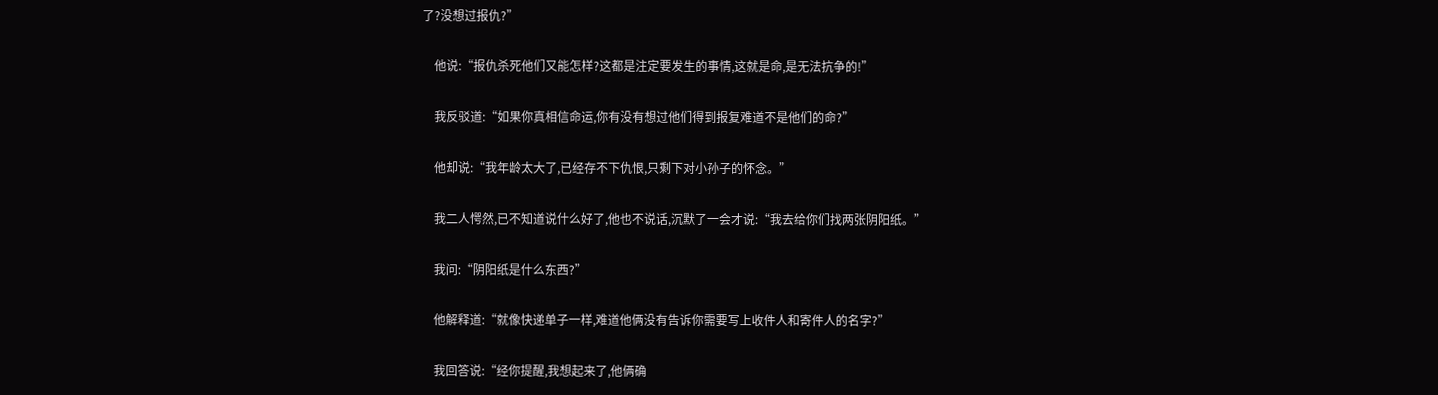了?没想过报仇?”

    他说:“报仇杀死他们又能怎样?这都是注定要发生的事情,这就是命,是无法抗争的!”

    我反驳道:“如果你真相信命运,你有没有想过他们得到报复难道不是他们的命?”

    他却说:“我年龄太大了,已经存不下仇恨,只剩下对小孙子的怀念。”

    我二人愕然,已不知道说什么好了,他也不说话,沉默了一会才说:“我去给你们找两张阴阳纸。”

    我问:“阴阳纸是什么东西?”

    他解释道:“就像快递单子一样,难道他俩没有告诉你需要写上收件人和寄件人的名字?”

    我回答说:“经你提醒,我想起来了,他俩确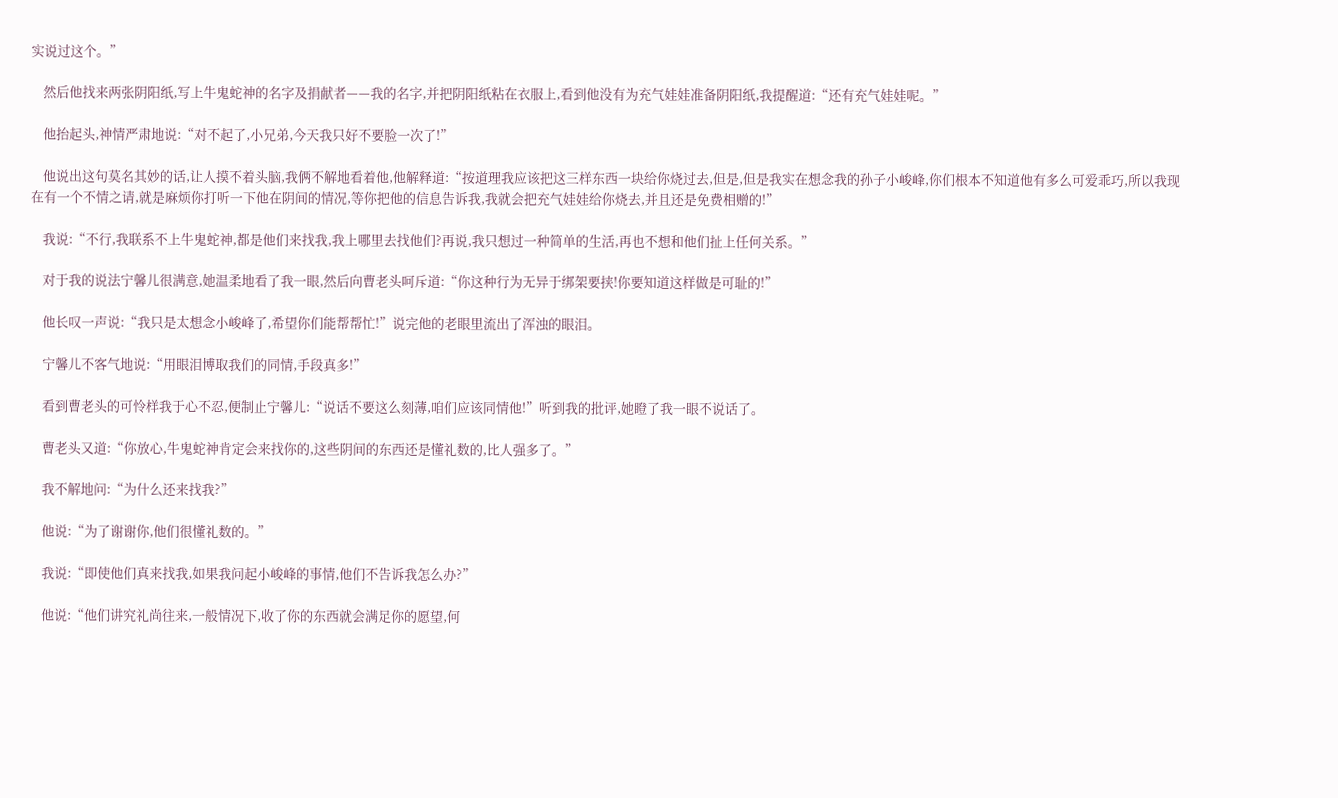实说过这个。”

    然后他找来两张阴阳纸,写上牛鬼蛇神的名字及捐献者——我的名字,并把阴阳纸粘在衣服上,看到他没有为充气娃娃准备阴阳纸,我提醒道:“还有充气娃娃呢。”

    他抬起头,神情严肃地说:“对不起了,小兄弟,今天我只好不要脸一次了!”

    他说出这句莫名其妙的话,让人摸不着头脑,我俩不解地看着他,他解释道:“按道理我应该把这三样东西一块给你烧过去,但是,但是我实在想念我的孙子小峻峰,你们根本不知道他有多么可爱乖巧,所以我现在有一个不情之请,就是麻烦你打听一下他在阴间的情况,等你把他的信息告诉我,我就会把充气娃娃给你烧去,并且还是免费相赠的!”

    我说:“不行,我联系不上牛鬼蛇神,都是他们来找我,我上哪里去找他们?再说,我只想过一种简单的生活,再也不想和他们扯上任何关系。”

    对于我的说法宁馨儿很满意,她温柔地看了我一眼,然后向曹老头呵斥道:“你这种行为无异于绑架要挟!你要知道这样做是可耻的!”

    他长叹一声说:“我只是太想念小峻峰了,希望你们能帮帮忙!”说完他的老眼里流出了浑浊的眼泪。

    宁馨儿不客气地说:“用眼泪博取我们的同情,手段真多!”

    看到曹老头的可怜样我于心不忍,便制止宁馨儿:“说话不要这么刻薄,咱们应该同情他!”听到我的批评,她瞪了我一眼不说话了。

    曹老头又道:“你放心,牛鬼蛇神肯定会来找你的,这些阴间的东西还是懂礼数的,比人强多了。”

    我不解地问:“为什么还来找我?”

    他说:“为了谢谢你,他们很懂礼数的。”

    我说:“即使他们真来找我,如果我问起小峻峰的事情,他们不告诉我怎么办?”

    他说:“他们讲究礼尚往来,一般情况下,收了你的东西就会满足你的愿望,何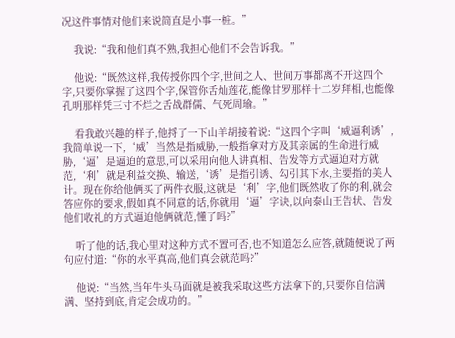况这件事情对他们来说简直是小事一桩。”

    我说:“我和他们真不熟,我担心他们不会告诉我。”

    他说:“既然这样,我传授你四个字,世间之人、世间万事都离不开这四个字,只要你掌握了这四个字,保管你舌灿莲花,能像甘罗那样十二岁拜相,也能像孔明那样凭三寸不烂之舌战群儒、气死周瑜。”

    看我敢兴趣的样子,他捋了一下山羊胡接着说:“这四个字叫‘威逼利诱’,我简单说一下,‘威’当然是指威胁,一般指拿对方及其亲属的生命进行威胁,‘逼’是逼迫的意思,可以采用向他人讲真相、告发等方式逼迫对方就范,‘利’就是利益交换、输送,‘诱’是指引诱、勾引其下水,主要指的美人计。现在你给他俩买了两件衣服,这就是‘利’字,他们既然收了你的利,就会答应你的要求,假如真不同意的话,你就用‘逼’字诀,以向泰山王告状、告发他们收礼的方式逼迫他俩就范,懂了吗?”

    听了他的话,我心里对这种方式不置可否,也不知道怎么应答,就随便说了两句应付道:“你的水平真高,他们真会就范吗?”

    他说:“当然,当年牛头马面就是被我采取这些方法拿下的,只要你自信满满、坚持到底,肯定会成功的。”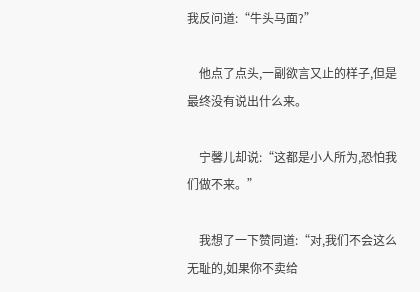我反问道:“牛头马面?”

    他点了点头,一副欲言又止的样子,但是最终没有说出什么来。

    宁馨儿却说:“这都是小人所为,恐怕我们做不来。”

    我想了一下赞同道:“对,我们不会这么无耻的,如果你不卖给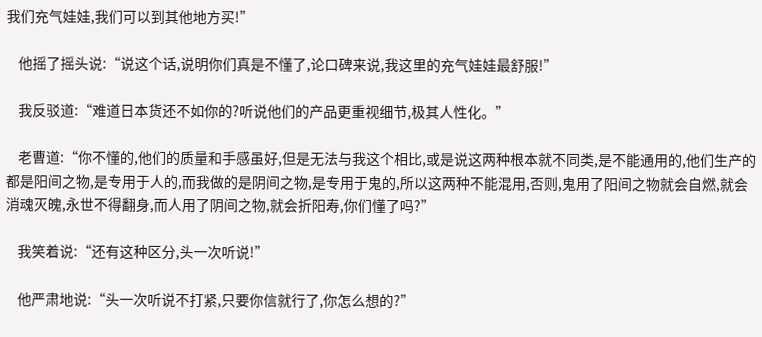我们充气娃娃,我们可以到其他地方买!”

    他摇了摇头说:“说这个话,说明你们真是不懂了,论口碑来说,我这里的充气娃娃最舒服!”

    我反驳道:“难道日本货还不如你的?听说他们的产品更重视细节,极其人性化。”

    老曹道:“你不懂的,他们的质量和手感虽好,但是无法与我这个相比,或是说这两种根本就不同类,是不能通用的,他们生产的都是阳间之物,是专用于人的,而我做的是阴间之物,是专用于鬼的,所以这两种不能混用,否则,鬼用了阳间之物就会自燃,就会消魂灭魄,永世不得翻身,而人用了阴间之物,就会折阳寿,你们懂了吗?”

    我笑着说:“还有这种区分,头一次听说!”

    他严肃地说:“头一次听说不打紧,只要你信就行了,你怎么想的?”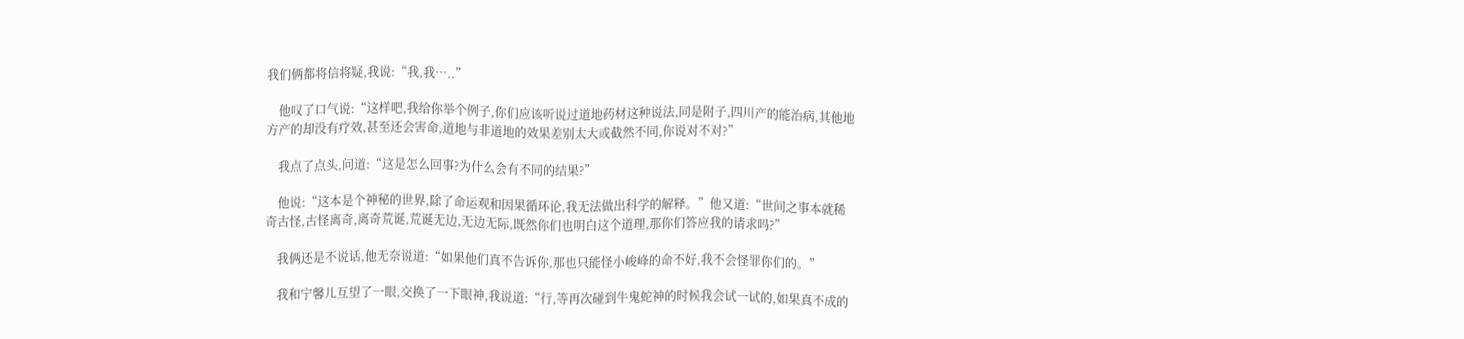我们俩都将信将疑,我说:“我,我…..”

    他叹了口气说:“这样吧,我给你举个例子,你们应该听说过道地药材这种说法,同是附子,四川产的能治病,其他地方产的却没有疗效,甚至还会害命,道地与非道地的效果差别太大或截然不同,你说对不对?”

    我点了点头,问道:“这是怎么回事?为什么会有不同的结果?”

    他说:“这本是个神秘的世界,除了命运观和因果循环论,我无法做出科学的解释。”他又道:“世间之事本就稀奇古怪,古怪离奇,离奇荒诞,荒诞无边,无边无际,既然你们也明白这个道理,那你们答应我的请求吗?”

    我俩还是不说话,他无奈说道:“如果他们真不告诉你,那也只能怪小峻峰的命不好,我不会怪罪你们的。”

    我和宁馨儿互望了一眼,交换了一下眼神,我说道:“行,等再次碰到牛鬼蛇神的时候我会试一试的,如果真不成的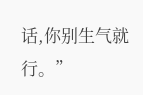话,你别生气就行。”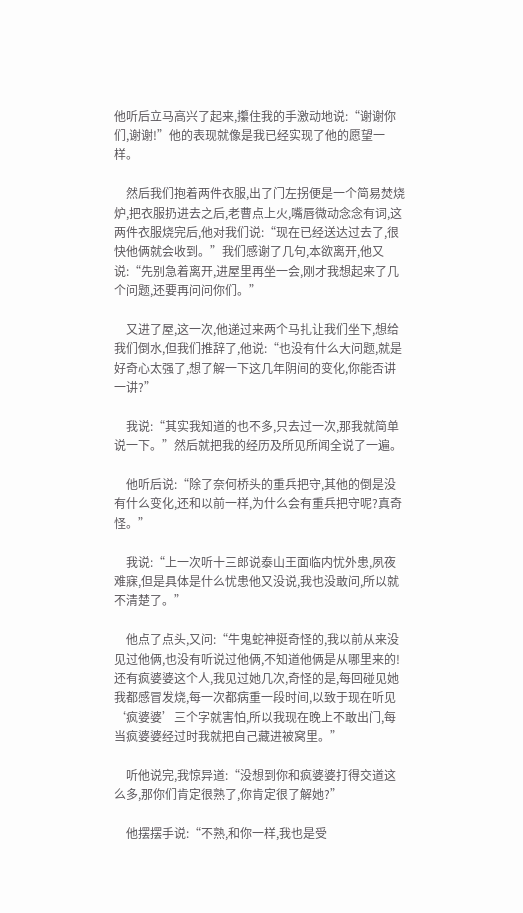他听后立马高兴了起来,攥住我的手激动地说:“谢谢你们,谢谢!”他的表现就像是我已经实现了他的愿望一样。

    然后我们抱着两件衣服,出了门左拐便是一个简易焚烧炉,把衣服扔进去之后,老曹点上火,嘴唇微动念念有词,这两件衣服烧完后,他对我们说:“现在已经送达过去了,很快他俩就会收到。”我们感谢了几句,本欲离开,他又说:“先别急着离开,进屋里再坐一会,刚才我想起来了几个问题,还要再问问你们。”

    又进了屋,这一次,他递过来两个马扎让我们坐下,想给我们倒水,但我们推辞了,他说:“也没有什么大问题,就是好奇心太强了,想了解一下这几年阴间的变化,你能否讲一讲?”

    我说:“其实我知道的也不多,只去过一次,那我就简单说一下。”然后就把我的经历及所见所闻全说了一遍。

    他听后说:“除了奈何桥头的重兵把守,其他的倒是没有什么变化,还和以前一样,为什么会有重兵把守呢?真奇怪。”

    我说:“上一次听十三郎说泰山王面临内忧外患,夙夜难寐,但是具体是什么忧患他又没说,我也没敢问,所以就不清楚了。”

    他点了点头,又问:“牛鬼蛇神挺奇怪的,我以前从来没见过他俩,也没有听说过他俩,不知道他俩是从哪里来的!还有疯婆婆这个人,我见过她几次,奇怪的是,每回碰见她我都感冒发烧,每一次都病重一段时间,以致于现在听见‘疯婆婆’三个字就害怕,所以我现在晚上不敢出门,每当疯婆婆经过时我就把自己藏进被窝里。”

    听他说完,我惊异道:“没想到你和疯婆婆打得交道这么多,那你们肯定很熟了,你肯定很了解她?”

    他摆摆手说:“不熟,和你一样,我也是受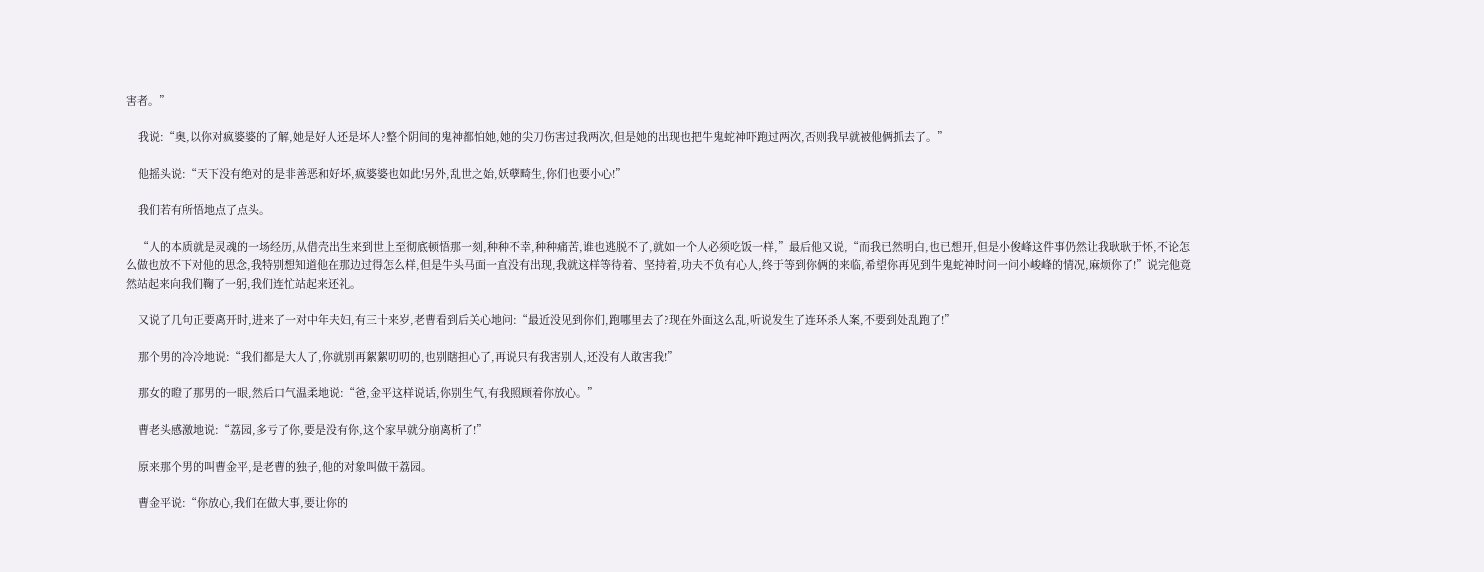害者。”

    我说:“奥,以你对疯婆婆的了解,她是好人还是坏人?整个阴间的鬼神都怕她,她的尖刀伤害过我两次,但是她的出现也把牛鬼蛇神吓跑过两次,否则我早就被他俩抓去了。”

    他摇头说:“天下没有绝对的是非善恶和好坏,疯婆婆也如此!另外,乱世之始,妖孽畸生,你们也要小心!”

    我们若有所悟地点了点头。

    “人的本质就是灵魂的一场经历,从借壳出生来到世上至彻底顿悟那一刻,种种不幸,种种痛苦,谁也逃脱不了,就如一个人必须吃饭一样,”最后他又说,“而我已然明白,也已想开,但是小俊峰这件事仍然让我耿耿于怀,不论怎么做也放不下对他的思念,我特别想知道他在那边过得怎么样,但是牛头马面一直没有出现,我就这样等待着、坚持着,功夫不负有心人,终于等到你俩的来临,希望你再见到牛鬼蛇神时问一问小峻峰的情况,麻烦你了!”说完他竟然站起来向我们鞠了一躬,我们连忙站起来还礼。

    又说了几句正要离开时,进来了一对中年夫妇,有三十来岁,老曹看到后关心地问:“最近没见到你们,跑哪里去了?现在外面这么乱,听说发生了连环杀人案,不要到处乱跑了!”

    那个男的冷冷地说:“我们都是大人了,你就别再絮絮叨叨的,也别瞎担心了,再说只有我害别人,还没有人敢害我!”

    那女的瞪了那男的一眼,然后口气温柔地说:“爸,金平这样说话,你别生气,有我照顾着你放心。”

    曹老头感激地说:“荔园,多亏了你,要是没有你,这个家早就分崩离析了!”

    原来那个男的叫曹金平,是老曹的独子,他的对象叫做干荔园。

    曹金平说:“你放心,我们在做大事,要让你的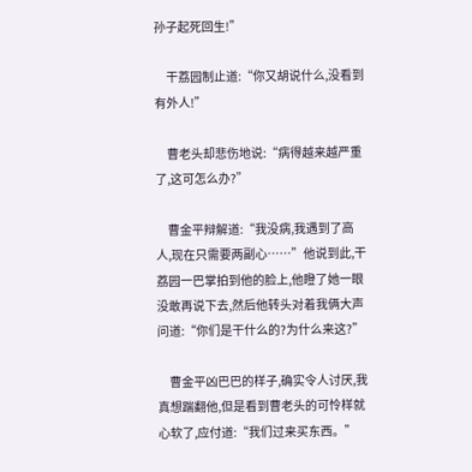孙子起死回生!”

    干荔园制止道:“你又胡说什么,没看到有外人!”

    曹老头却悲伤地说:“病得越来越严重了,这可怎么办?”

    曹金平辩解道:“我没病,我遇到了高人,现在只需要两副心……”他说到此,干荔园一巴掌拍到他的脸上,他瞪了她一眼没敢再说下去,然后他转头对着我俩大声问道:“你们是干什么的?为什么来这?”

    曹金平凶巴巴的样子,确实令人讨厌,我真想踹翻他,但是看到曹老头的可怜样就心软了,应付道:“我们过来买东西。”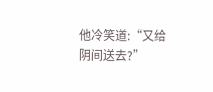他冷笑道:“又给阴间送去?”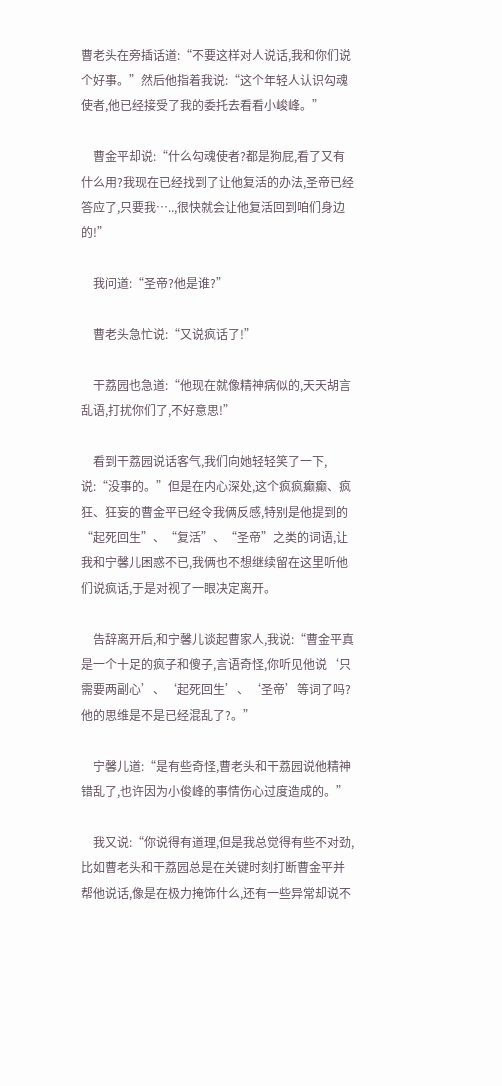曹老头在旁插话道:“不要这样对人说话,我和你们说个好事。”然后他指着我说:“这个年轻人认识勾魂使者,他已经接受了我的委托去看看小峻峰。”

    曹金平却说:“什么勾魂使者?都是狗屁,看了又有什么用?我现在已经找到了让他复活的办法,圣帝已经答应了,只要我…..,很快就会让他复活回到咱们身边的!”

    我问道:“圣帝?他是谁?”

    曹老头急忙说:“又说疯话了!”

    干荔园也急道:“他现在就像精神病似的,天天胡言乱语,打扰你们了,不好意思!”

    看到干荔园说话客气,我们向她轻轻笑了一下,说:“没事的。”但是在内心深处,这个疯疯癫癫、疯狂、狂妄的曹金平已经令我俩反感,特别是他提到的“起死回生”、“复活”、“圣帝”之类的词语,让我和宁馨儿困惑不已,我俩也不想继续留在这里听他们说疯话,于是对视了一眼决定离开。

    告辞离开后,和宁馨儿谈起曹家人,我说:“曹金平真是一个十足的疯子和傻子,言语奇怪,你听见他说‘只需要两副心’、‘起死回生’、‘圣帝’等词了吗?他的思维是不是已经混乱了?。”

    宁馨儿道:“是有些奇怪,曹老头和干荔园说他精神错乱了,也许因为小俊峰的事情伤心过度造成的。”

    我又说:“你说得有道理,但是我总觉得有些不对劲,比如曹老头和干荔园总是在关键时刻打断曹金平并帮他说话,像是在极力掩饰什么,还有一些异常却说不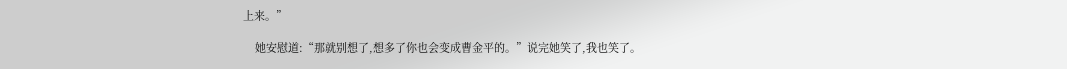上来。”

    她安慰道:“那就别想了,想多了你也会变成曹金平的。”说完她笑了,我也笑了。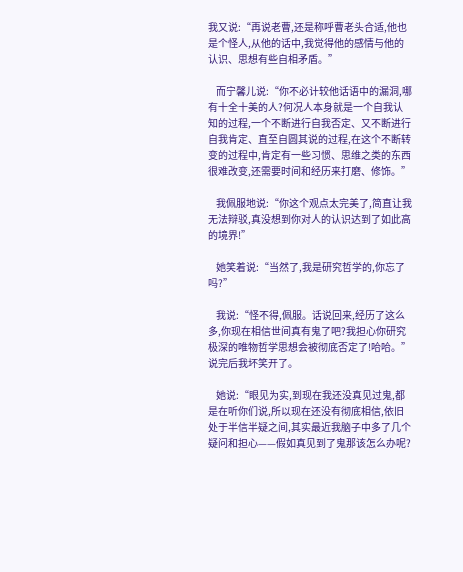我又说:“再说老曹,还是称呼曹老头合适,他也是个怪人,从他的话中,我觉得他的感情与他的认识、思想有些自相矛盾。”

    而宁馨儿说:“你不必计较他话语中的漏洞,哪有十全十美的人?何况人本身就是一个自我认知的过程,一个不断进行自我否定、又不断进行自我肯定、直至自圆其说的过程,在这个不断转变的过程中,肯定有一些习惯、思维之类的东西很难改变,还需要时间和经历来打磨、修饰。”

    我佩服地说:“你这个观点太完美了,简直让我无法辩驳,真没想到你对人的认识达到了如此高的境界!”

    她笑着说:“当然了,我是研究哲学的,你忘了吗?”

    我说:“怪不得,佩服。话说回来,经历了这么多,你现在相信世间真有鬼了吧?我担心你研究极深的唯物哲学思想会被彻底否定了!哈哈。”说完后我坏笑开了。

    她说:“眼见为实,到现在我还没真见过鬼,都是在听你们说,所以现在还没有彻底相信,依旧处于半信半疑之间,其实最近我脑子中多了几个疑问和担心——假如真见到了鬼那该怎么办呢?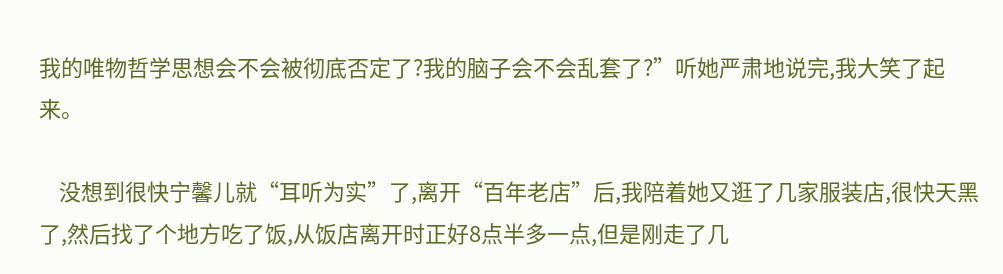我的唯物哲学思想会不会被彻底否定了?我的脑子会不会乱套了?”听她严肃地说完,我大笑了起来。

    没想到很快宁馨儿就“耳听为实”了,离开“百年老店”后,我陪着她又逛了几家服装店,很快天黑了,然后找了个地方吃了饭,从饭店离开时正好8点半多一点,但是刚走了几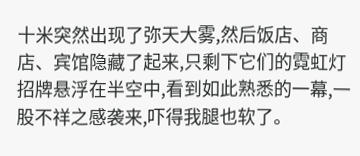十米突然出现了弥天大雾,然后饭店、商店、宾馆隐藏了起来,只剩下它们的霓虹灯招牌悬浮在半空中,看到如此熟悉的一幕,一股不祥之感袭来,吓得我腿也软了。